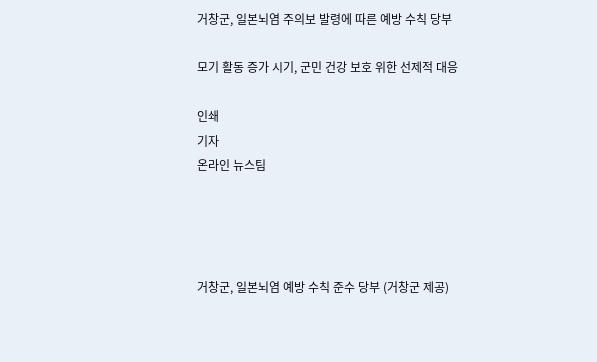거창군, 일본뇌염 주의보 발령에 따른 예방 수칙 당부

모기 활동 증가 시기, 군민 건강 보호 위한 선제적 대응

인쇄
기자
온라인 뉴스팀




거창군, 일본뇌염 예방 수칙 준수 당부 (거창군 제공)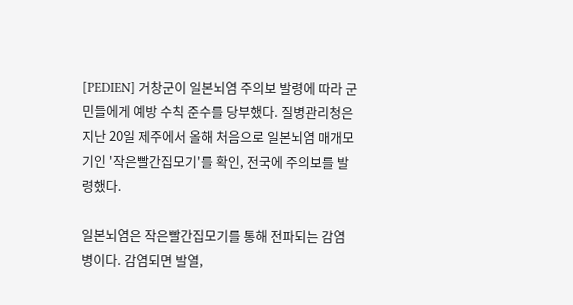[PEDIEN] 거창군이 일본뇌염 주의보 발령에 따라 군민들에게 예방 수칙 준수를 당부했다. 질병관리청은 지난 20일 제주에서 올해 처음으로 일본뇌염 매개모기인 '작은빨간집모기'를 확인, 전국에 주의보를 발령했다.

일본뇌염은 작은빨간집모기를 통해 전파되는 감염병이다. 감염되면 발열,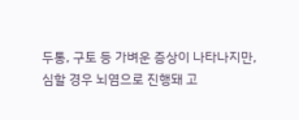두통, 구토 등 가벼운 증상이 나타나지만, 심할 경우 뇌염으로 진행돼 고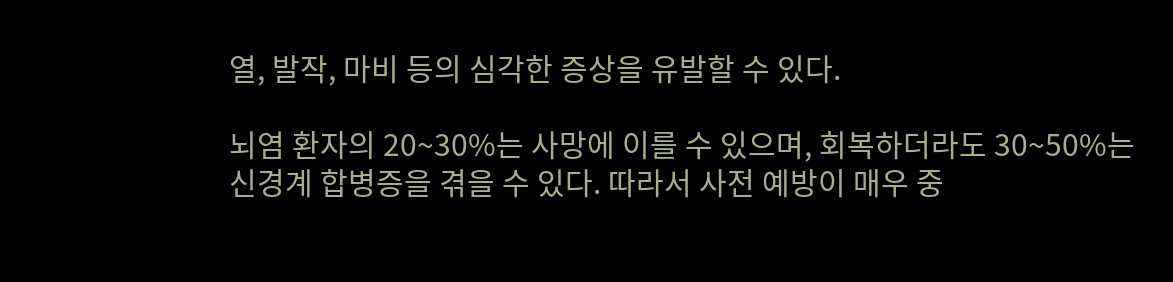열, 발작, 마비 등의 심각한 증상을 유발할 수 있다.

뇌염 환자의 20~30%는 사망에 이를 수 있으며, 회복하더라도 30~50%는 신경계 합병증을 겪을 수 있다. 따라서 사전 예방이 매우 중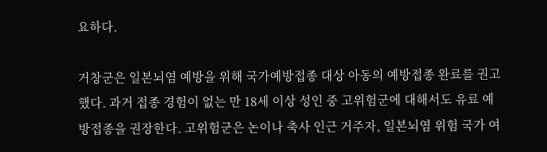요하다.

거창군은 일본뇌염 예방을 위해 국가예방접종 대상 아동의 예방접종 완료를 권고했다. 과거 접종 경험이 없는 만 18세 이상 성인 중 고위험군에 대해서도 유료 예방접종을 권장한다. 고위험군은 논이나 축사 인근 거주자, 일본뇌염 위험 국가 여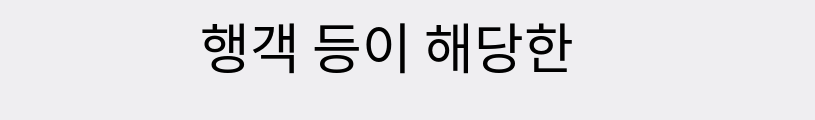행객 등이 해당한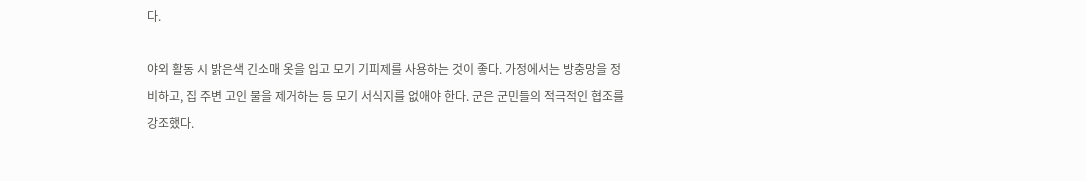다.

야외 활동 시 밝은색 긴소매 옷을 입고 모기 기피제를 사용하는 것이 좋다. 가정에서는 방충망을 정비하고, 집 주변 고인 물을 제거하는 등 모기 서식지를 없애야 한다. 군은 군민들의 적극적인 협조를 강조했다.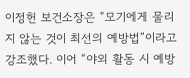이정헌 보건소장은 “모기에게 물리지 않는 것이 최선의 예방법”이라고 강조했다. 이어 “야외 활동 시 예방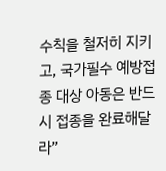수칙을 철저히 지키고, 국가필수 예방접종 대상 아동은 반드시 접종을 완료해달라”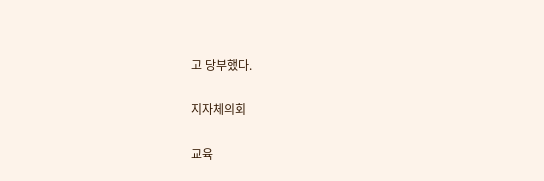고 당부했다.

지자체의회

교육